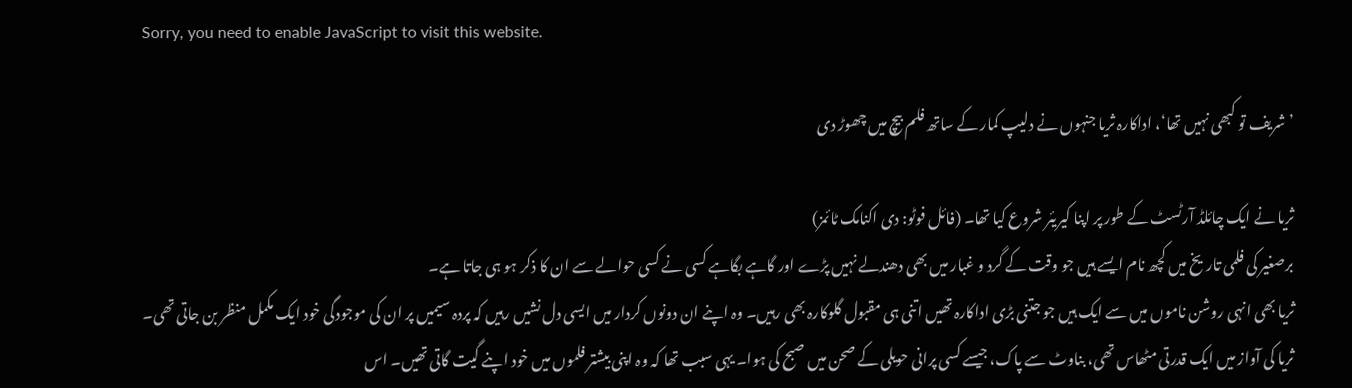Sorry, you need to enable JavaScript to visit this website.

’شریف تو کبھی نہیں تھا‘، اداکارہ ثریا جنہوں نے دلیپ کمار کے ساتھ فلم بیچ میں چھوڑ دی

ثریا نے ایک چائلڈ آرٹسٹ کے طور پر اپنا کیریئر شروع کیا تھا۔ (فائل فوٹو: دی اکنامک ٹائمز)
برصغیر کی فلمی تاریخ میں کچھ نام ایسے ہیں جو وقت کے گرد و غبار میں بھی دھندلے نہیں پڑے اور گاہے بگاہے کسی نے کسی حوالے سے ان کا ذکر ہو ہی جاتا ہے۔
ثریا بھی انہی روشن ناموں میں سے ایک ہیں جو جتنی بڑی اداکارہ تھیں اتنی ہی مقبول گلوکارہ بھی رہیں۔ وہ اپنے ان دونوں کردار میں ایسی دل نشیں رہیں کہ پردہ سیمیں پر ان کی موجودگی خود ایک مکمل منظر بن جاتی تھی۔
ثریا کی آواز میں ایک قدرتی مٹھاس تھی، بناوٹ سے پاک، جیسے کسی پرانی حویلی کے صحن میں صبح کی ہوا۔ یہی سبب تھا کہ وہ اپنی بیشتر فلموں میں خود اپنے گیت گاتی تھیں۔ اس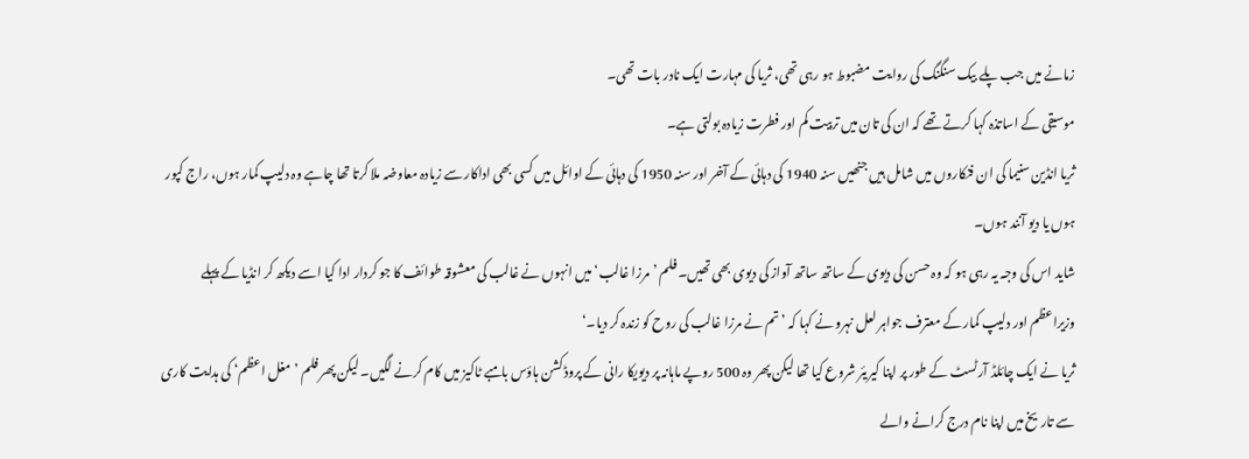زمانے میں جب پلے بیک سنگنگ کی روایت مضبوط ہو رہی تھی، ثریا کی مہارت ایک نادر بات تھی۔
موسیقی کے اساتذہ کہا کرتے تھے کہ ان کی تان میں تربیت کم اور فطرت زیادہ بولتی ہے۔
ثریا انڈین سنیما کی ان فنکاروں میں شامل ہیں جنھیں سنہ 1940 کی دہائی کے آخر اور سنہ 1950 کی دہائی کے اوائل میں کسی بھی اداکار سے زیادہ معاوضہ ملا کرتا تھا چاہے وہ دلیپ کمار ہوں، راج کپور ہوں یا دیو آنند ہوں۔
شاید اس کی وجہ یہ رہی ہو کہ وہ حسن کی دیوی کے ساتھ ساتھ آواز کی دیوی بھی تھیں۔ فلم ’مرزا غالب‘ میں انہوں نے غالب کی معشوقہ طوائف کا جو کردار ادا کیا اسے دیکھ کر انڈیا کے پہلے وزیراعظم اور دلیپ کمار کے معترف جواہر لعل نہرو نے کہا کہ ’تم نے مرزا غالب کی روح کو زندہ کر دیا۔‘
ثریا نے ایک چائلڈ آرٹسٹ کے طور پر اپنا کیریئر شروع کیا تھا لیکن پھر وہ 500 روپے ماہانہ پر دیویکا رانی کے پروڈکشن ہاؤس بامبے ٹاکیز میں کام کرنے لگیں۔ لیکن پھر فلم ’مغل اعظم‘ کی ہدایت کاری سے تاریخ میں اپنا نام درج کرانے والے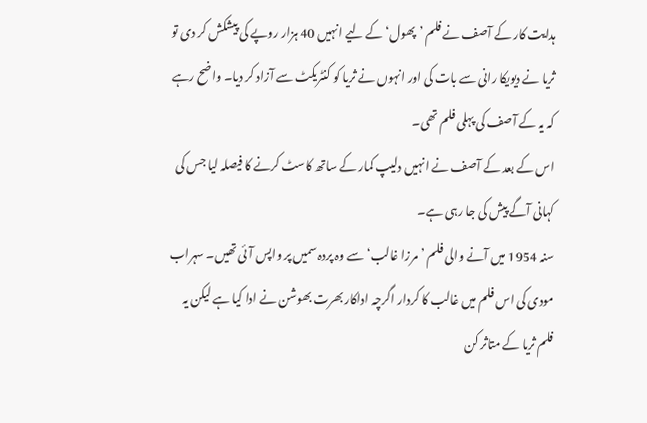ہدایت کار کے آصف نے فلم ’پھول‘ کے لیے انہیں 40 ہزار روپے کی پیشکش کر دی تو ثریا نے دیویکا رانی سے بات کی اور انہوں نے ثریا کو کنٹریکٹ سے آزاد کر دیا۔ واضح رہے کہ یہ کے آصف کی پہلی فلم تھی۔
اس کے بعد کے آصف نے انہیں دلیپ کمار کے ساتھ کاسٹ کرنے کا فیصلہ لیا جس کی کہانی آگے پیش کی جا رہی ہے۔
سنہ 1954 میں آنے والی فلم ’مرزا غالب‘ سے وہ پردہ سمیں پر واپس آئی تھیں۔ سہراب مودی کی اس فلم میں غالب کا کردار اگرچہ اداکار بھرت بھوشن نے ادا کیا ہے لیکن یہ فلم ثریا کے متاثر کن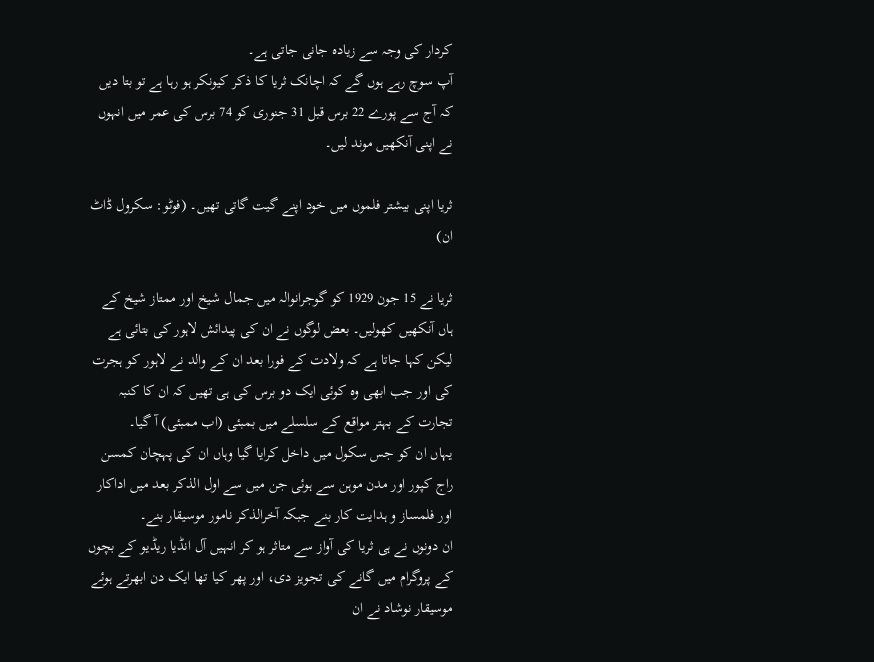کردار کی وجہ سے زیادہ جانی جاتی ہے۔
آپ سوچ رہے ہوں گے کہ اچانک ثریا کا ذکر کیونکر ہو رہا ہے تو بتا دیں کہ آج سے پورے 22 برس قبل 31 جنوری کو 74 برس کی عمر میں انہوں نے اپنی آنکھیں موند لیں۔

ثریا اپنی بیشتر فلموں میں خود اپنے گیت گاتی تھیں۔ (فوٹو: سکرول ڈاٹ ان)

ثریا نے 15 جون 1929 کو گوجرانوالہ میں جمال شیخ اور ممتاز شیخ کے ہاں آنکھیں کھولیں۔ بعض لوگوں نے ان کی پیدائش لاہور کی بتائی ہے لیکن کہا جاتا ہے کہ ولادت کے فورا بعد ان کے والد نے لاہور کو ہجرت کی اور جب ابھی وہ کوئی ایک دو برس کی ہی تھیں کہ ان کا کنبہ تجارت کے بہتر مواقع کے سلسلے میں بمبئی (اب ممبئی) آ گیا۔
یہاں ان کو جس سکول میں داخل کرایا گیا وہاں ان کی پہچان کمسن راج کپور اور مدن موہن سے ہوئی جن میں سے اول الذکر بعد میں اداکار اور فلمساز و ہدایت کار بنے جبکہ آخرالذکر نامور موسیقار بنے۔
ان دونوں نے ہی ثریا کی آواز سے متاثر ہو کر انہیں آل انڈیا ریڈیو کے بچوں کے پروگرام میں گانے کی تجویز دی، اور پھر کیا تھا ایک دن ابھرتے ہوئے موسیقار نوشاد نے ان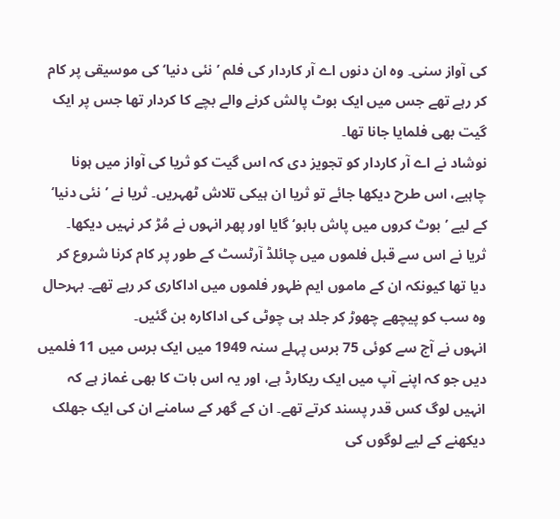کی آواز سنی۔ وہ ان دنوں اے آر کاردار کی فلم ’نئی دنیا‘ کی موسیقی پر کام کر رہے تھے جس میں ایک بوٹ پالش کرنے والے بچے کا کردار تھا جس پر ایک گیت بھی فلمایا جانا تھا۔
نوشاد نے اے آر کاردار کو تجویز دی کہ اس گیت کو ثریا کی آواز میں ہونا چاہیے، اس طرح دیکھا جائے تو ثریا ان ہیکی تلاش ٹھہریں۔ ثریا نے ’نئی دنیا‘ کے لیے ’بوٹ کروں میں پاش بابو‘ گایا اور پھر انہوں نے مُڑ کر نہیں دیکھا۔
ثریا نے اس سے قبل فلموں میں چائلڈ آرٹسٹ کے طور پر کام کرنا شروع کر دیا تھا کیونکہ ان کے ماموں ایم ظہور فلموں میں اداکاری کر رہے تھے۔ بہرحال وہ سب کو پیچھے چھوڑ کر جلد ہی چوٹی کی اداکارہ بن گئیں۔
انہوں نے آج سے کوئی 75 برس پہلے سنہ 1949 میں ایک برس میں 11 فلمیں دیں جو کہ اپنے آپ میں ایک ریکارڈ ہے، اور یہ اس بات کا بھی غماز ہے کہ انہیں لوگ کس قدر پسند کرتے تھے۔ ان کے گھر کے سامنے ان کی ایک جھلک دیکھنے کے لیے لوگوں کی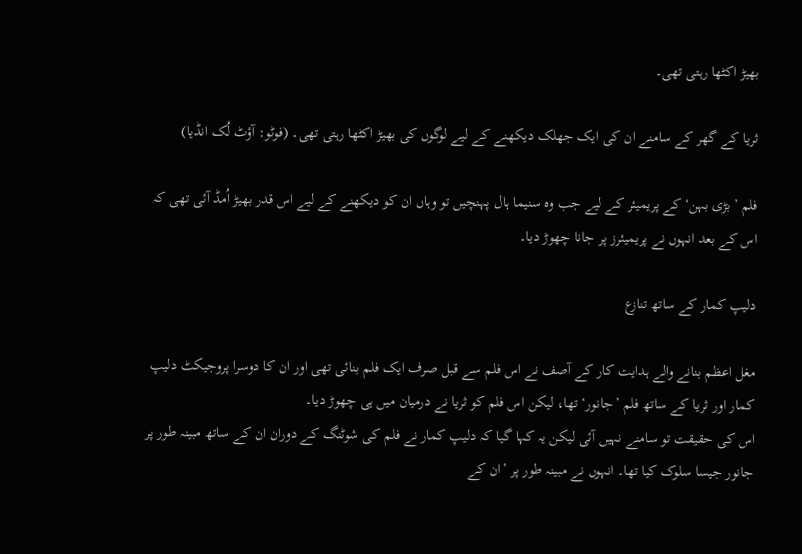بھیڑ اکٹھا رہتی تھی۔

ثریا کے گھر کے سامنے ان کی ایک جھلک دیکھنے کے لیے لوگوں کی بھیڑ اکٹھا رہتی تھی۔ (فوٹو: آؤٹ لُک انڈیا)

فلم ’بڑی بہن‘ کے پریمیئر کے لیے جب وہ سنیما ہال پہنچیں تو وہاں ان کو دیکھنے کے لیے اس قدر بھیڑ اُمڈ آئی تھی کہ اس کے بعد انہوں نے پریمیئرز پر جانا چھوڑ دیا۔

دلیپ کمار کے ساتھ تنازع

مغل اعظم بنانے والے ہدایت کار کے آصف نے اس فلم سے قبل صرف ایک فلم بنائی تھی اور ان کا دوسرا پروجیکٹ دلیپ کمار اور ثریا کے ساتھ فلم ’جانور‘ تھا، لیکن اس فلم کو ثریا نے درمیان میں ہی چھوڑ دیا۔
اس کی حقیقت تو سامنے نہیں آئی لیکن یہ کہا گیا کہ دلیپ کمار نے فلم کی شوٹنگ کے دوران ان کے ساتھ مبینہ طور پر جانور جیسا سلوک کیا تھا۔ انہوں نے مبینہ طور پر ’ان کے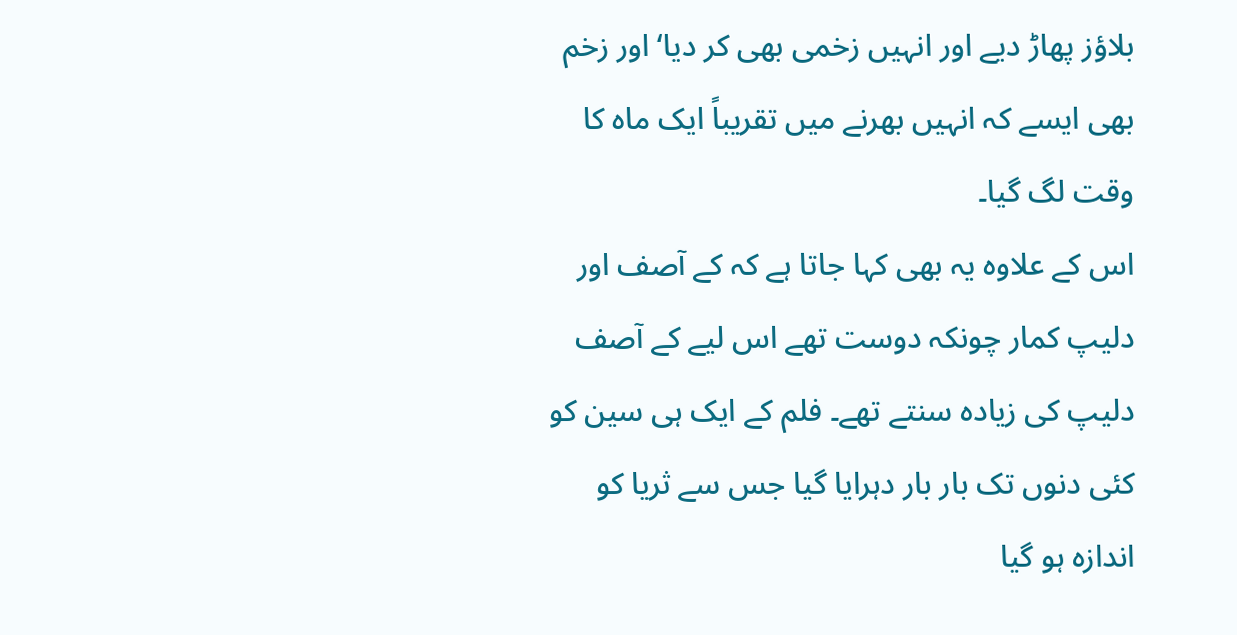بلاؤز پھاڑ دیے اور انہیں زخمی بھی کر دیا‘ اور زخم بھی ایسے کہ انہیں بھرنے میں تقریباً ایک ماہ کا وقت لگ گیا۔
اس کے علاوہ یہ بھی کہا جاتا ہے کہ کے آصف اور دلیپ کمار چونکہ دوست تھے اس لیے کے آصف دلیپ کی زیادہ سنتے تھے۔ فلم کے ایک ہی سین کو کئی دنوں تک بار بار دہرايا گیا جس سے ثریا کو اندازہ ہو گیا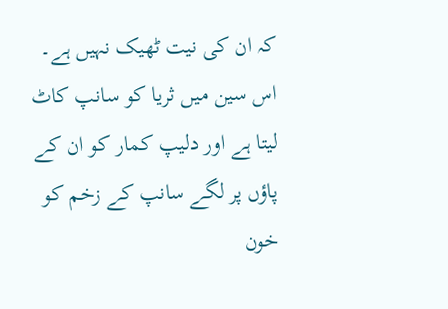کہ ان کی نیت ٹھیک نہیں ہے۔
اس سین میں ثریا کو سانپ کاٹ لیتا ہے اور دلیپ کمار کو ان کے پاؤں پر لگے سانپ کے زخم کو خون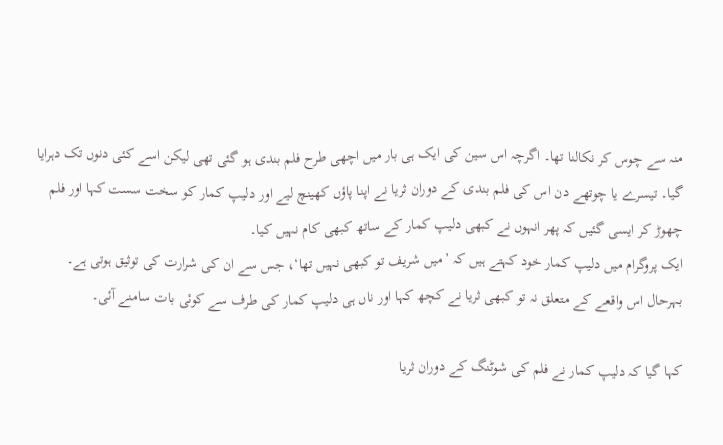منہ سے چوس کر نکالنا تھا۔ اگرچہ اس سین کی ایک ہی بار میں اچھی طرح فلم بندی ہو گئی تھی لیکن اسے کئی دنوں تک دہرایا گیا۔ تیسرے یا چوتھے دن اس کی فلم بندی کے دوران ثریا نے اپنا پاؤں کھینچ لیے اور دلیپ کمار کو سخت سست کہا اور فلم چھوڑ کر ایسی گئیں کہ پھر انہوں نے کبھی دلیپ کمار کے ساتھ کبھی کام نہیں کیا۔
ایک پروگرام میں دلیپ کمار خود کہتے ہیں کہ ’میں شریف تو کبھی نہیں تھا‘، جس سے ان کی شرارت کی توثیق ہوتی ہے۔ بہرحال اس واقعے کے متعلق نہ تو کبھی ثریا نے کچھ کہا اور ناں ہی دلیپ کمار کی طرف سے کوئی بات سامنے آئی۔

کہا گیا کہ دلیپ کمار نے فلم کی شوٹنگ کے دوران ثریا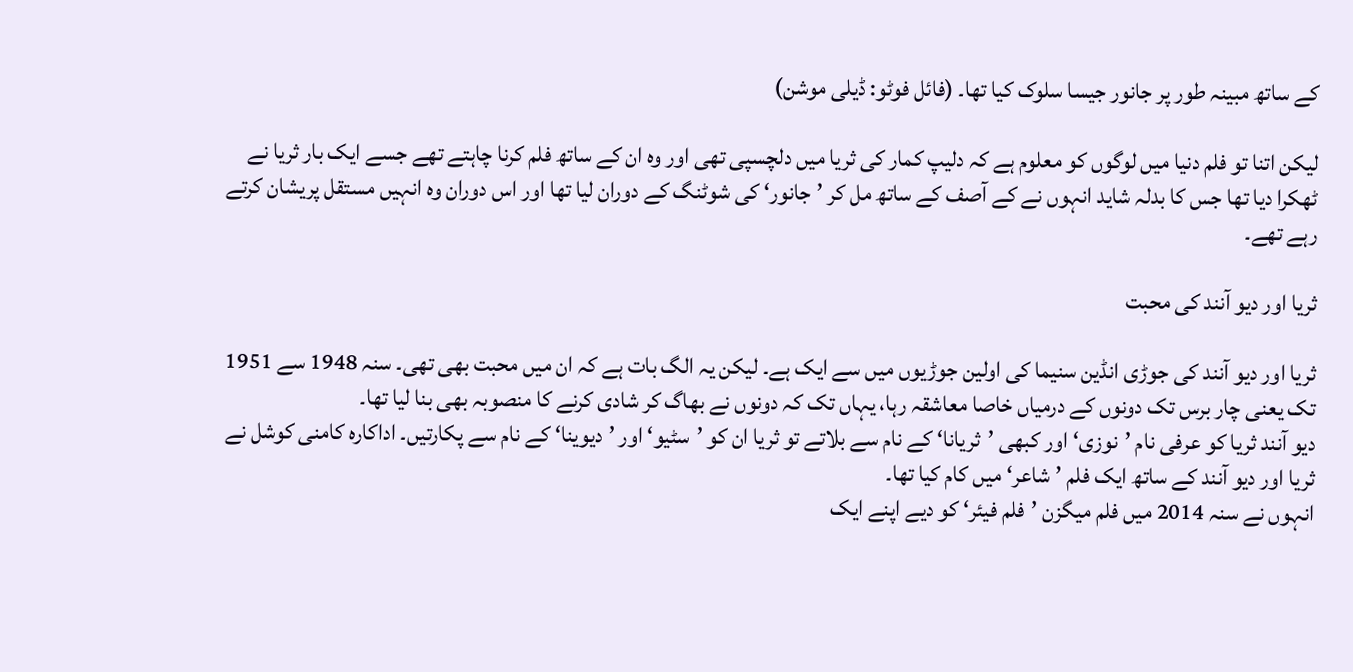کے ساتھ مبینہ طور پر جانور جیسا سلوک کیا تھا۔ (فائل فوٹو: ڈیلی موشن)

لیکن اتنا تو فلم دنیا میں لوگوں کو معلوم ہے کہ دلیپ کمار کی ثریا میں دلچسپی تھی اور وہ ان کے ساتھ فلم کرنا چاہتے تھے جسے ایک بار ثریا نے ٹھکرا دیا تھا جس کا بدلہ شاید انہوں نے کے آصف کے ساتھ مل کر ’جانور‘ کی شوٹنگ کے دوران لیا تھا اور اس دوران وہ انہیں مستقل پریشان کرتے رہے تھے۔

ثریا اور دیو آنند کی محبت

ثریا اور دیو آنند کی جوڑی انڈین سنیما کی اولین جوڑیوں میں سے ایک ہے۔ لیکن یہ الگ بات ہے کہ ان میں محبت بھی تھی۔ سنہ 1948 سے 1951 تک یعنی چار برس تک دونوں کے درمیاں خاصا معاشقہ رہا، یہاں تک کہ دونوں نے بھاگ کر شادی کرنے کا منصوبہ بھی بنا لیا تھا۔
دیو آنند ثریا کو عرفی نام ’نوزی‘ اور کبھی ’ثریانا‘ کے نام سے بلاتے تو ثریا ان کو ’سٹیو‘ اور ’دیوینا‘ کے نام سے پکارتیں۔ اداکارہ کامنی کوشل نے ثریا اور دیو آنند کے ساتھ ایک فلم ’شاعر‘ میں کام کیا تھا۔
انہوں نے سنہ 2014 میں فلم میگزن ’فلم فیئر‘ کو دیے اپنے ایک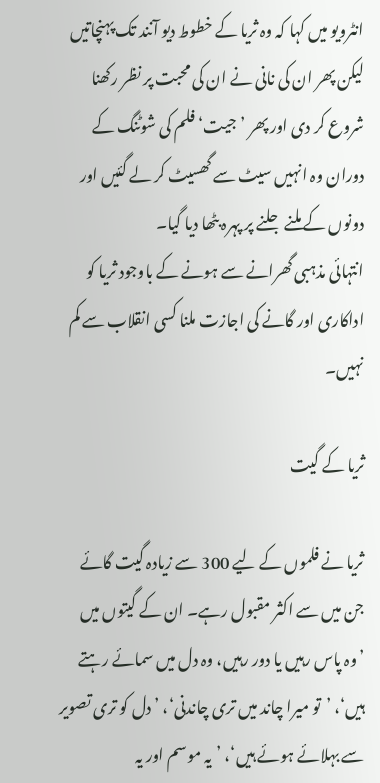انٹرویو میں کہا کہ وہ ثریا کے خطوط دیو آنند تک پہنچاتیں لیکن پھر ان کی نانی نے ان کی محبت پر نظر رکھنا شروع کر دی اور پھر ’جیت‘ فلم کی شوٹنگ کے دوران وہ انہیں سیٹ سے گھسیٹ کر لے گئیں اور دونوں کے ملنے جلنے پر پہرہ بٹھا دیا گیا۔
انتہائی مذہبی گھرانے سے ہونے کے باوجود ثریا کو اداکاری اور گانے کی اجازت ملنا کسی انقلاب سے کم نہیں۔

ثریا کے گیت

ثریا نے فلموں کے لیے 300 سے زیادہ گیت گائے جن میں سے اکثر مقبول رہے۔ ان کے گیتوں میں ’وہ پاس رہیں یا دور رہیں، وہ دل میں سمائے رہتے ہیں‘، ’تو میرا چاند میں تری چاندنی‘، ’دل کو تری تصویر سے بہلائے ہوئے ہیں‘، ’یہ موسم اور یہ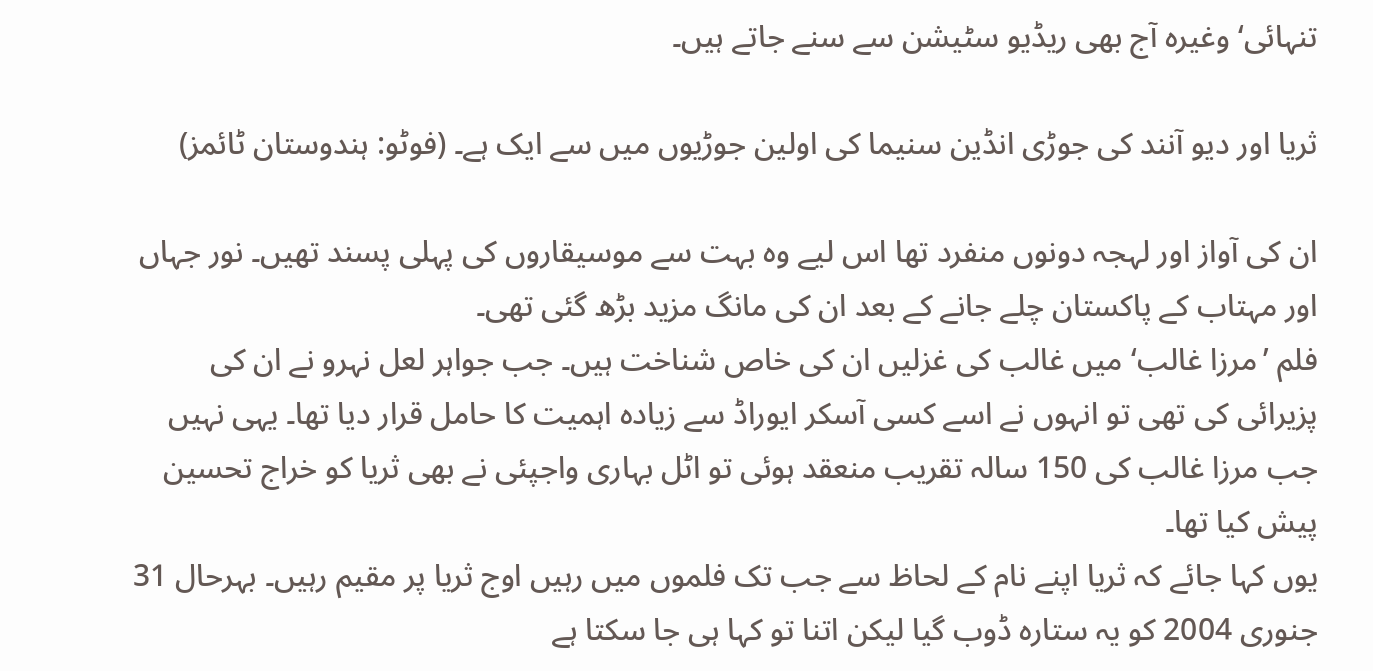تنہائی‘ وغیرہ آج بھی ریڈیو سٹیشن سے سنے جاتے ہیں۔

ثریا اور دیو آنند کی جوڑی انڈین سنیما کی اولین جوڑیوں میں سے ایک ہے۔ (فوٹو: ہندوستان ٹائمز)

ان کی آواز اور لہجہ دونوں منفرد تھا اس لیے وہ بہت سے موسیقاروں کی پہلی پسند تھیں۔ نور جہاں اور مہتاب کے پاکستان چلے جانے کے بعد ان کی مانگ مزید بڑھ گئی تھی۔
فلم ’مرزا غالب‘ میں غالب کی غزلیں ان کی خاص شناخت ہیں۔ جب جواہر لعل نہرو نے ان کی پزیرائی کی تھی تو انہوں نے اسے کسی آسکر ایوراڈ سے زیادہ اہمیت کا حامل قرار دیا تھا۔ یہی نہیں جب مرزا غالب کی 150 سالہ تقریب منعقد ہوئی تو اٹل بہاری واجپئی نے بھی ثریا کو خراج تحسین پیش کیا تھا۔
یوں کہا جائے کہ ثریا اپنے نام کے لحاظ سے جب تک فلموں میں رہیں اوج ثریا پر مقیم رہیں۔ بہرحال 31 جنوری 2004 کو یہ ستارہ ڈوب گيا لیکن اتنا تو کہا ہی جا سکتا ہے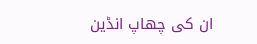ان کی چھاپ انڈین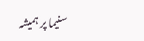سنیما پر ہمیشہ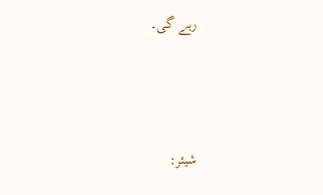رہے گی۔



شیئر: